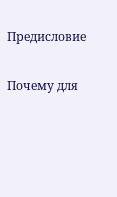Предисловие

Почему для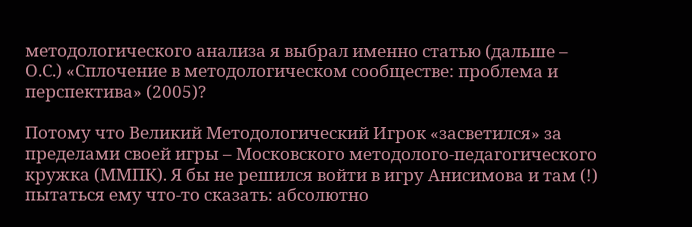методологического анализа я выбрал именно статью (дальше – О.С.) «Сплочение в методологическом сообществе: проблема и перспектива» (2005)?

Потому что Великий Методологический Игрок «засветился» за пределами своей игры – Московского методолого-педагогического кружка (ММПК). Я бы не решился войти в игру Анисимова и там (!) пытаться ему что-то сказать: абсолютно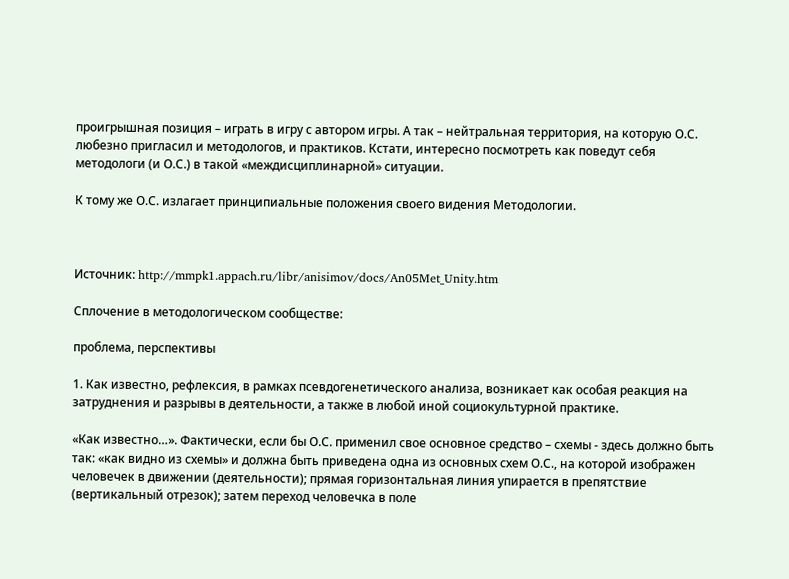проигрышная позиция – играть в игру с автором игры. А так – нейтральная территория, на которую О.С. любезно пригласил и методологов, и практиков. Кстати, интересно посмотреть как поведут себя методологи (и О.С.) в такой «междисциплинарной» ситуации.

К тому же О.С. излагает принципиальные положения своего видения Методологии.



Источник: http://mmpk1.appach.ru/libr/anisimov/docs/An05Met_Unity.htm

Сплочение в методологическом сообществе:

проблема, перспективы

1. Как известно, рефлексия, в рамках псевдогенетического анализа, возникает как особая реакция на затруднения и разрывы в деятельности, а также в любой иной социокультурной практике.

«Как известно…». Фактически, если бы О.С. применил свое основное средство – схемы - здесь должно быть так: «как видно из схемы» и должна быть приведена одна из основных схем О.С., на которой изображен человечек в движении (деятельности); прямая горизонтальная линия упирается в препятствие (вертикальный отрезок); затем переход человечка в поле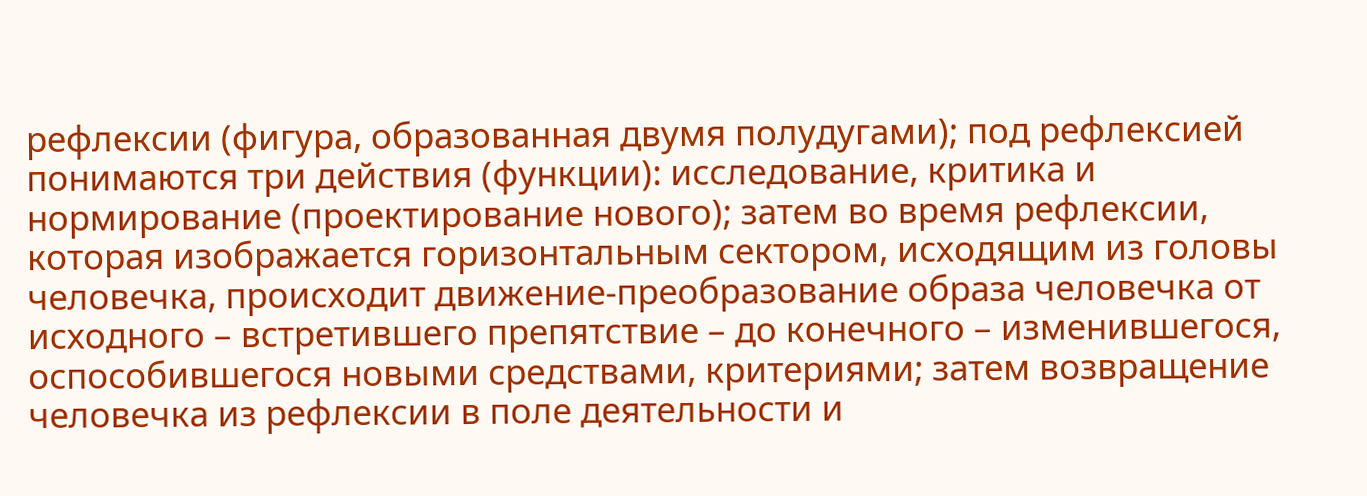рефлексии (фигура, образованная двумя полудугами); под рефлексией понимаются три действия (функции): исследование, критика и нормирование (проектирование нового); затем во время рефлексии, которая изображается горизонтальным сектором, исходящим из головы человечка, происходит движение-преобразование образа человечка от исходного – встретившего препятствие – до конечного – изменившегося, оспособившегося новыми средствами, критериями; затем возвращение человечка из рефлексии в поле деятельности и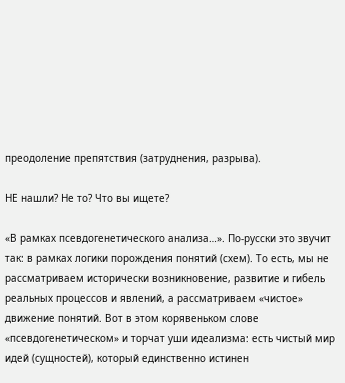преодоление препятствия (затруднения, разрыва).

НЕ нашли? Не то? Что вы ищете?

«В рамках псевдогенетического анализа…». По-русски это звучит так: в рамках логики порождения понятий (схем). То есть, мы не рассматриваем исторически возникновение, развитие и гибель реальных процессов и явлений, а рассматриваем «чистое» движение понятий. Вот в этом корявеньком слове «псевдогенетическом» и торчат уши идеализма: есть чистый мир идей (сущностей), который единственно истинен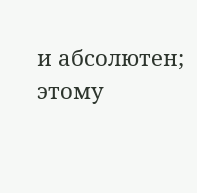и абсолютен; этому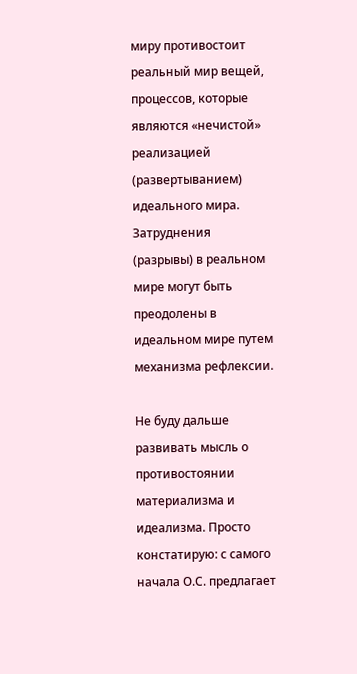миру противостоит реальный мир вещей, процессов, которые являются «нечистой» реализацией (развертыванием) идеального мира. Затруднения (разрывы) в реальном мире могут быть преодолены в идеальном мире путем механизма рефлексии.

Не буду дальше развивать мысль о противостоянии материализма и идеализма. Просто констатирую: с самого начала О.С. предлагает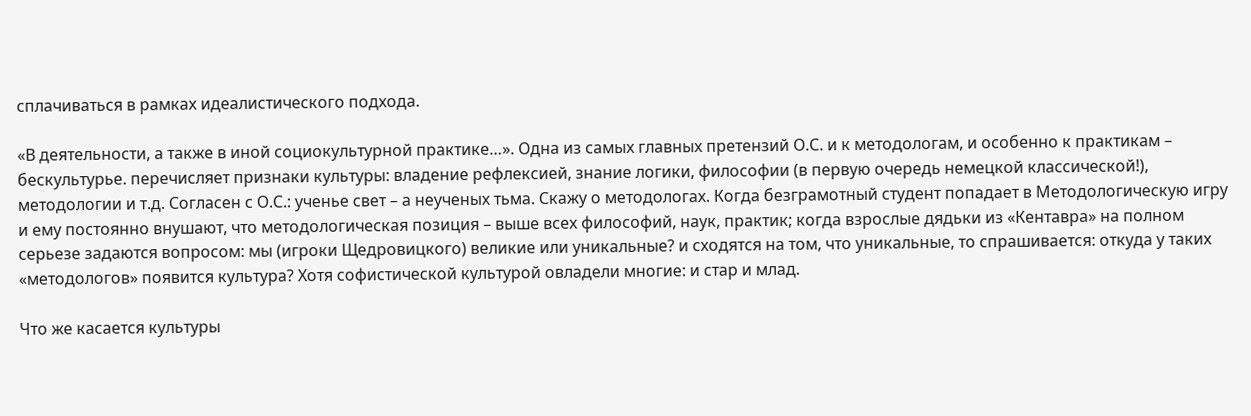сплачиваться в рамках идеалистического подхода.

«В деятельности, а также в иной социокультурной практике…». Одна из самых главных претензий О.С. и к методологам, и особенно к практикам – бескультурье. перечисляет признаки культуры: владение рефлексией, знание логики, философии (в первую очередь немецкой классической!), методологии и т.д. Согласен с О.С.: ученье свет – а неученых тьма. Скажу о методологах. Когда безграмотный студент попадает в Методологическую игру и ему постоянно внушают, что методологическая позиция – выше всех философий, наук, практик; когда взрослые дядьки из «Кентавра» на полном серьезе задаются вопросом: мы (игроки Щедровицкого) великие или уникальные? и сходятся на том, что уникальные, то спрашивается: откуда у таких «методологов» появится культура? Хотя софистической культурой овладели многие: и стар и млад.

Что же касается культуры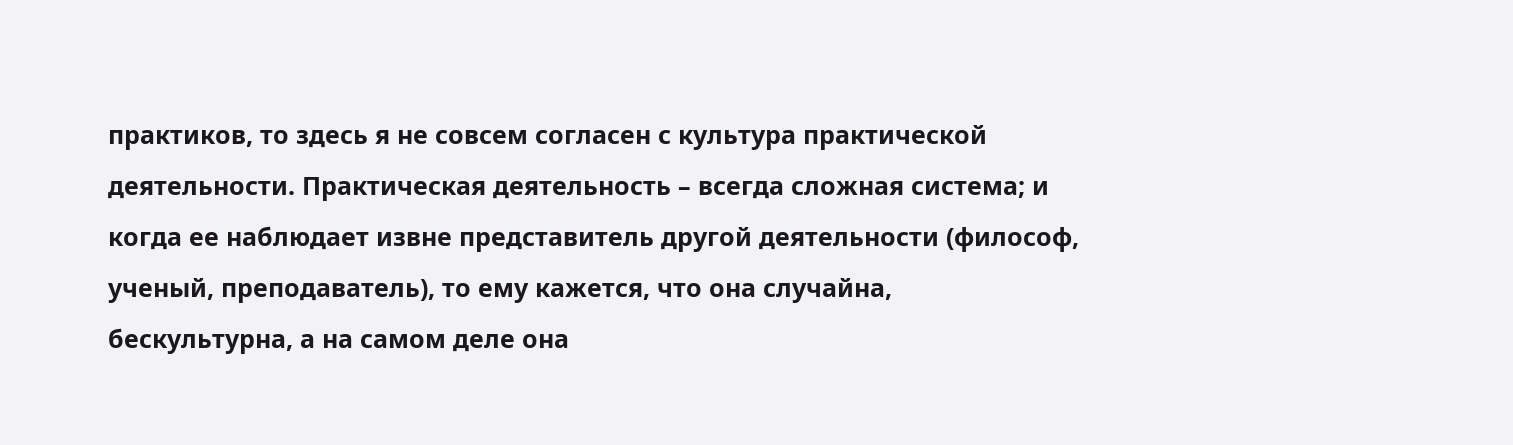практиков, то здесь я не совсем согласен с культура практической деятельности. Практическая деятельность – всегда сложная система; и когда ее наблюдает извне представитель другой деятельности (философ, ученый, преподаватель), то ему кажется, что она случайна, бескультурна, а на самом деле она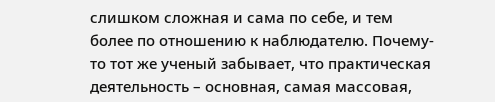слишком сложная и сама по себе, и тем более по отношению к наблюдателю. Почему-то тот же ученый забывает, что практическая деятельность – основная, самая массовая,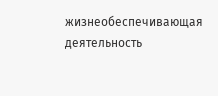жизнеобеспечивающая деятельность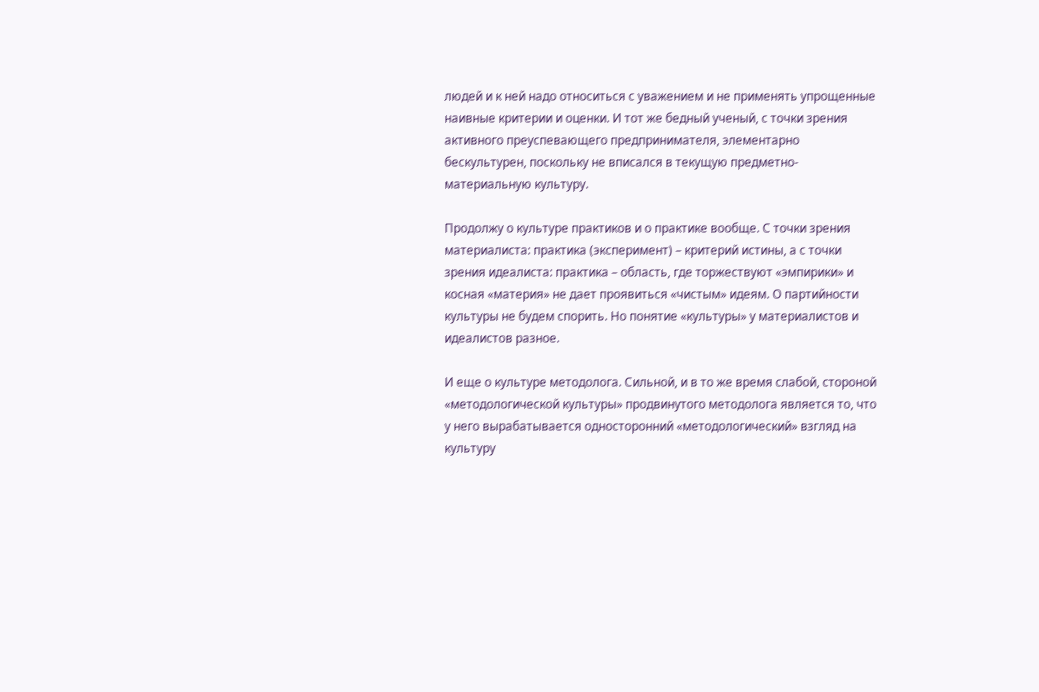людей и к ней надо относиться с уважением и не применять упрощенные наивные критерии и оценки. И тот же бедный ученый, с точки зрения активного преуспевающего предпринимателя, элементарно бескультурен, поскольку не вписался в текущую предметно-материальную культуру.

Продолжу о культуре практиков и о практике вообще. С точки зрения материалиста: практика (эксперимент) – критерий истины, а с точки зрения идеалиста: практика – область, где торжествуют «эмпирики» и косная «материя» не дает проявиться «чистым» идеям. О партийности культуры не будем спорить. Но понятие «культуры» у материалистов и идеалистов разное.

И еще о культуре методолога. Сильной, и в то же время слабой, стороной «методологической культуры» продвинутого методолога является то, что у него вырабатывается односторонний «методологический» взгляд на культуру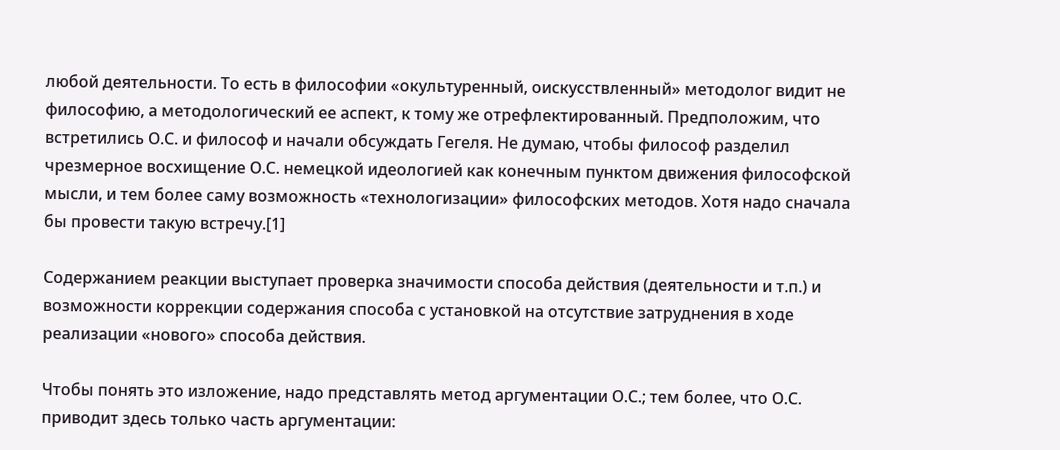любой деятельности. То есть в философии «окультуренный, оискусствленный» методолог видит не философию, а методологический ее аспект, к тому же отрефлектированный. Предположим, что встретились О.С. и философ и начали обсуждать Гегеля. Не думаю, чтобы философ разделил чрезмерное восхищение О.С. немецкой идеологией как конечным пунктом движения философской мысли, и тем более саму возможность «технологизации» философских методов. Хотя надо сначала бы провести такую встречу.[1]

Содержанием реакции выступает проверка значимости способа действия (деятельности и т.п.) и возможности коррекции содержания способа с установкой на отсутствие затруднения в ходе реализации «нового» способа действия.

Чтобы понять это изложение, надо представлять метод аргументации О.С.; тем более, что О.С. приводит здесь только часть аргументации: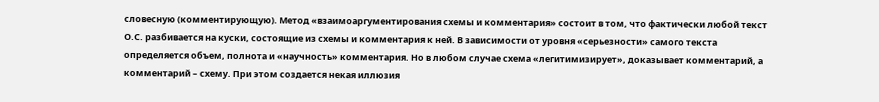словесную (комментирующую). Метод «взаимоаргументирования схемы и комментария» состоит в том, что фактически любой текст О.С. разбивается на куски, состоящие из схемы и комментария к ней. В зависимости от уровня «серьезности» самого текста определяется объем, полнота и «научность» комментария. Но в любом случае схема «легитимизирует», доказывает комментарий, а комментарий – схему. При этом создается некая иллюзия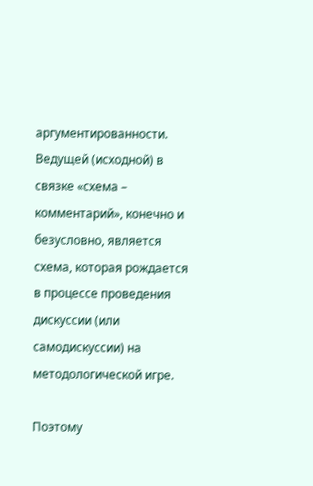аргументированности. Ведущей (исходной) в связке «схема – комментарий», конечно и безусловно, является схема, которая рождается в процессе проведения дискуссии (или самодискуссии) на методологической игре.

Поэтому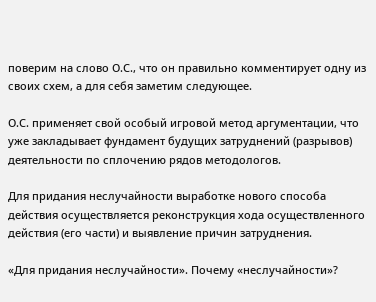поверим на слово О.С., что он правильно комментирует одну из своих схем, а для себя заметим следующее.

О.С. применяет свой особый игровой метод аргументации, что уже закладывает фундамент будущих затруднений (разрывов) деятельности по сплочению рядов методологов.

Для придания неслучайности выработке нового способа действия осуществляется реконструкция хода осуществленного действия (его части) и выявление причин затруднения.

«Для придания неслучайности». Почему «неслучайности»?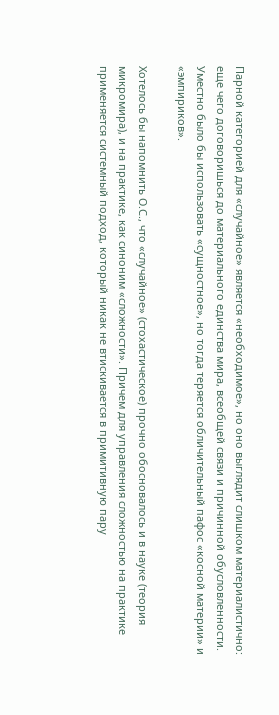Парной категорией для «случайное» является «необходимое», но оно выглядит слишком материалистично: еще чего договоришься до материального единства мира, всеобщей связи и причинной обусловленности. Уместно было бы использовать «сущностное», но тогда теряется обличительный пафос «косной материи» и «эмпириков».

Хотелось бы напомнить О.С., что «случайное» (стохастическое) прочно обосновалось и в науке (теория микромира), и на практике, как синоним «сложности». Причем для управления сложностью на практике применяется системный подход, который никак не втискивается в примитивную пару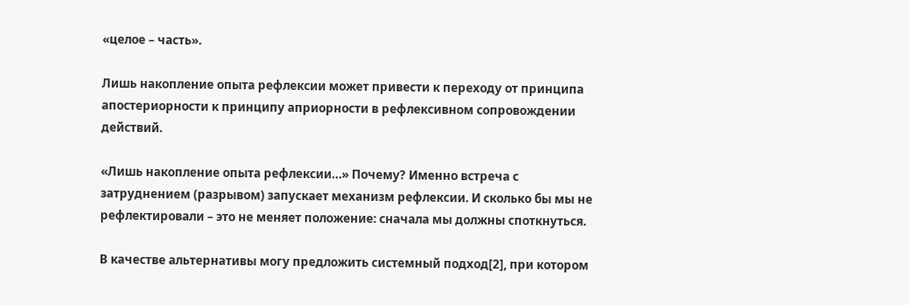«целое – часть».

Лишь накопление опыта рефлексии может привести к переходу от принципа  апостериорности к принципу априорности в рефлексивном сопровождении действий.

«Лишь накопление опыта рефлексии…» Почему? Именно встреча с затруднением (разрывом) запускает механизм рефлексии. И сколько бы мы не рефлектировали – это не меняет положение: сначала мы должны споткнуться.

В качестве альтернативы могу предложить системный подход[2], при котором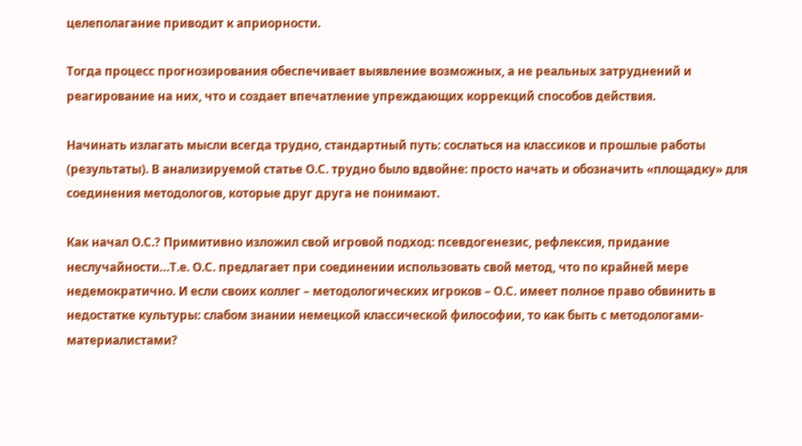целеполагание приводит к априорности.

Тогда процесс прогнозирования обеспечивает выявление возможных, а не реальных затруднений и реагирование на них, что и создает впечатление упреждающих коррекций способов действия.

Начинать излагать мысли всегда трудно, стандартный путь: сослаться на классиков и прошлые работы (результаты). В анализируемой статье О.С. трудно было вдвойне: просто начать и обозначить «площадку» для соединения методологов, которые друг друга не понимают.

Как начал О.С.? Примитивно изложил свой игровой подход: псевдогенезис, рефлексия, придание неслучайности…Т.е. О.С. предлагает при соединении использовать свой метод, что по крайней мере недемократично. И если своих коллег – методологических игроков – О.С. имеет полное право обвинить в недостатке культуры: слабом знании немецкой классической философии, то как быть с методологами-материалистами?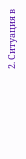2. Ситуация в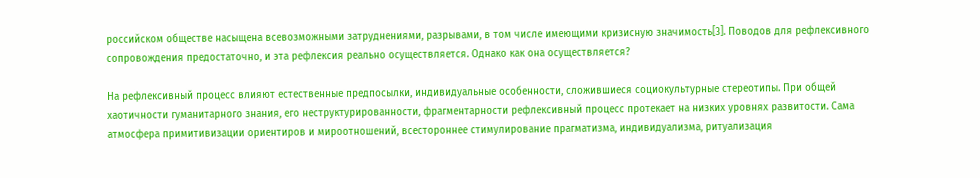российском обществе насыщена всевозможными затруднениями, разрывами, в том числе имеющими кризисную значимость[3]. Поводов для рефлексивного сопровождения предостаточно, и эта рефлексия реально осуществляется. Однако как она осуществляется?

На рефлексивный процесс влияют естественные предпосылки, индивидуальные особенности, сложившиеся социокультурные стереотипы. При общей хаотичности гуманитарного знания, его неструктурированности, фрагментарности рефлексивный процесс протекает на низких уровнях развитости. Сама атмосфера примитивизации ориентиров и мироотношений, всестороннее стимулирование прагматизма, индивидуализма, ритуализация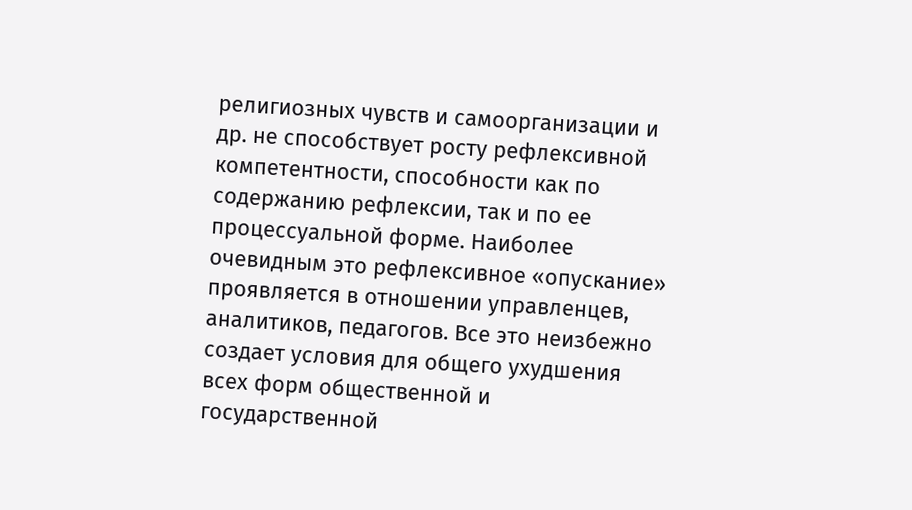религиозных чувств и самоорганизации и др. не способствует росту рефлексивной компетентности, способности как по содержанию рефлексии, так и по ее процессуальной форме. Наиболее очевидным это рефлексивное «опускание» проявляется в отношении управленцев, аналитиков, педагогов. Все это неизбежно создает условия для общего ухудшения всех форм общественной и государственной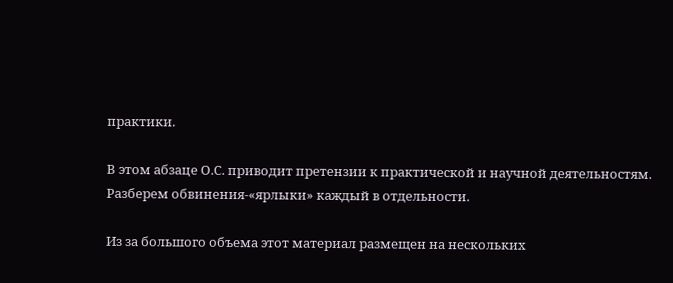практики.

В этом абзаце О.С. приводит претензии к практической и научной деятельностям. Разберем обвинения-«ярлыки» каждый в отдельности.

Из за большого объема этот материал размещен на нескольких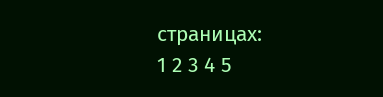страницах:
1 2 3 4 5